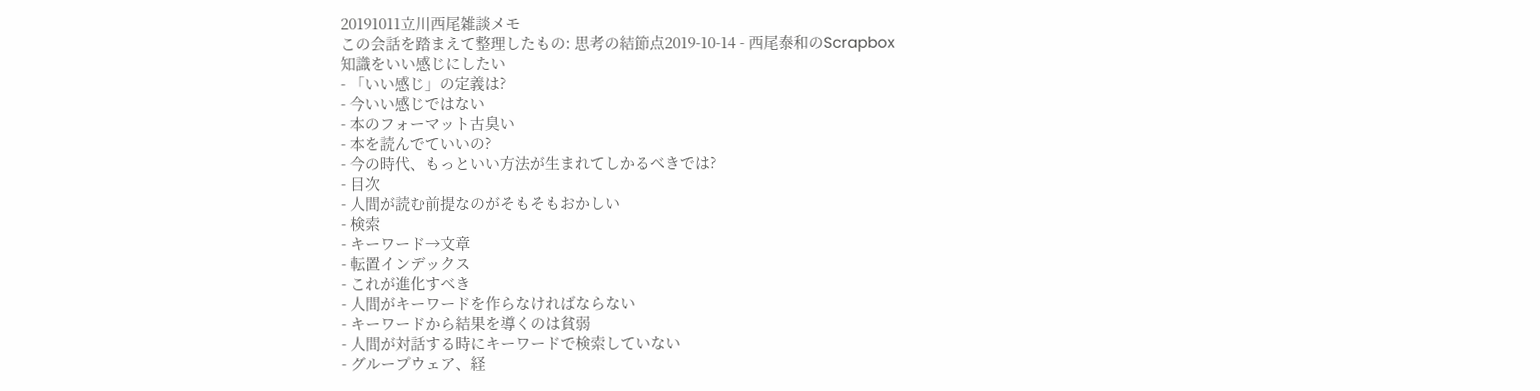20191011立川西尾雑談メモ
この会話を踏まえて整理したもの: 思考の結節点2019-10-14 - 西尾泰和のScrapbox
知識をいい感じにしたい
- 「いい感じ」の定義は?
- 今いい感じではない
- 本のフォーマット古臭い
- 本を読んでていいの?
- 今の時代、もっといい方法が生まれてしかるべきでは?
- 目次
- 人間が読む前提なのがそもそもおかしい
- 検索
- キーワード→文章
- 転置インデックス
- これが進化すべき
- 人間がキーワードを作らなければならない
- キーワードから結果を導くのは貧弱
- 人間が対話する時にキーワードで検索していない
- グループウェア、経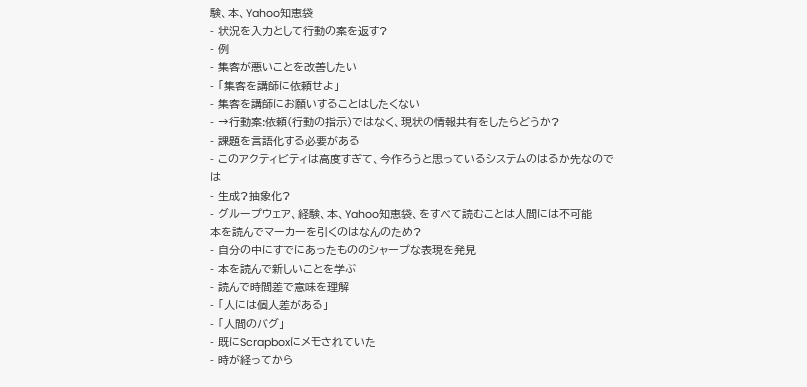験、本、Yahoo知恵袋
- 状況を入力として行動の案を返す?
- 例
- 集客が悪いことを改善したい
- 「集客を講師に依頼せよ」
- 集客を講師にお願いすることはしたくない
- →行動案:依頼(行動の指示)ではなく、現状の情報共有をしたらどうか?
- 課題を言語化する必要がある
- このアクティビティは高度すぎて、今作ろうと思っているシステムのはるか先なのでは
- 生成?抽象化?
- グループウェア、経験、本、Yahoo知恵袋、をすべて読むことは人間には不可能
本を読んでマーカーを引くのはなんのため?
- 自分の中にすでにあったもののシャープな表現を発見
- 本を読んで新しいことを学ぶ
- 読んで時間差で意味を理解
- 「人には個人差がある」
- 「人間のバグ」
- 既にScrapboxにメモされていた
- 時が経ってから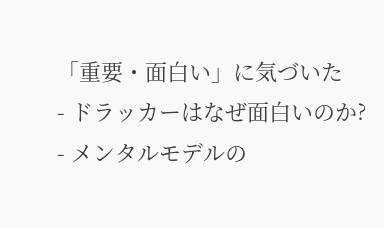「重要・面白い」に気づいた
- ドラッカーはなぜ面白いのか?
- メンタルモデルの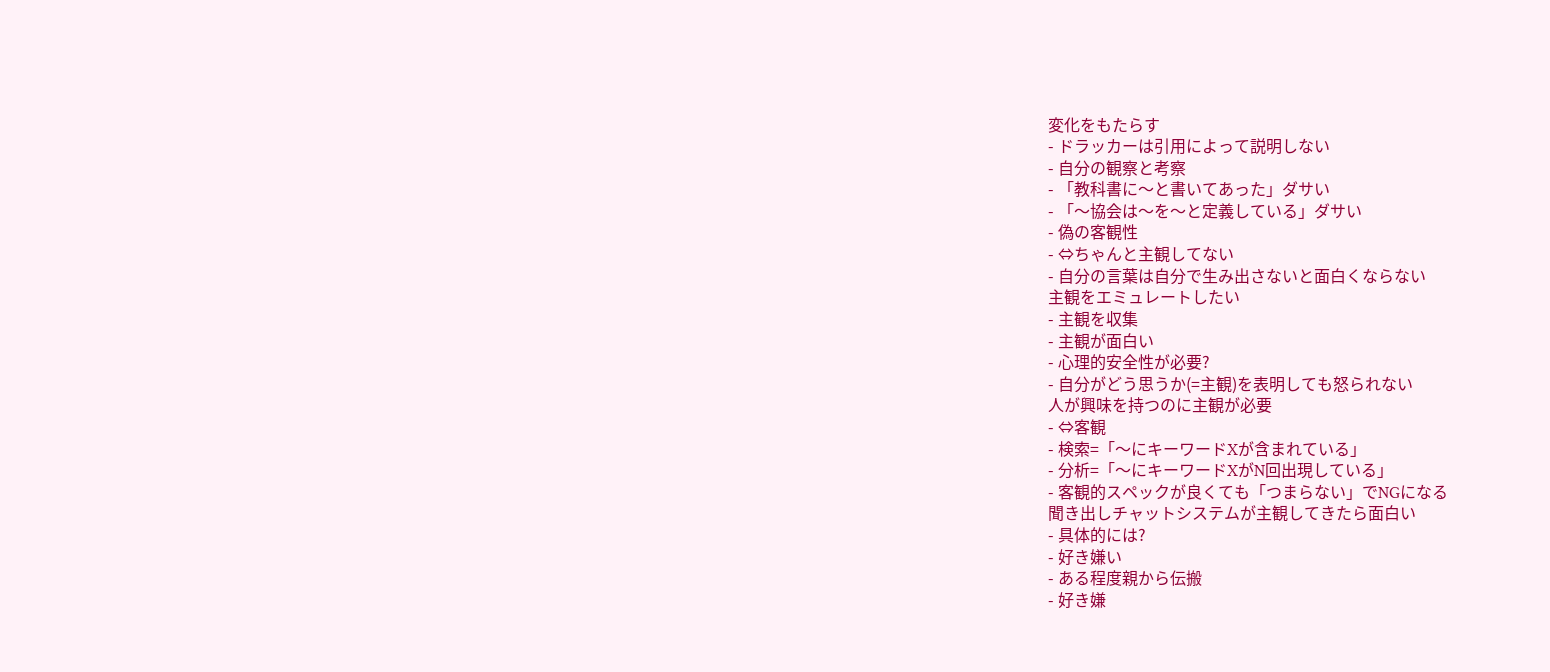変化をもたらす
- ドラッカーは引用によって説明しない
- 自分の観察と考察
- 「教科書に〜と書いてあった」ダサい
- 「〜協会は〜を〜と定義している」ダサい
- 偽の客観性
- ⇔ちゃんと主観してない
- 自分の言葉は自分で生み出さないと面白くならない
主観をエミュレートしたい
- 主観を収集
- 主観が面白い
- 心理的安全性が必要?
- 自分がどう思うか(=主観)を表明しても怒られない
人が興味を持つのに主観が必要
- ⇔客観
- 検索=「〜にキーワードXが含まれている」
- 分析=「〜にキーワードXがN回出現している」
- 客観的スペックが良くても「つまらない」でNGになる
聞き出しチャットシステムが主観してきたら面白い
- 具体的には?
- 好き嫌い
- ある程度親から伝搬
- 好き嫌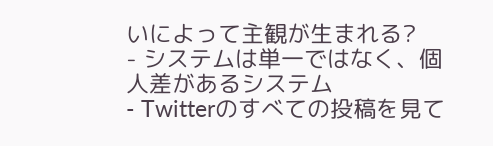いによって主観が生まれる?
- システムは単一ではなく、個人差があるシステム
- Twitterのすべての投稿を見て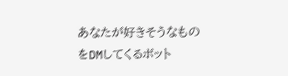あなたが好きそうなものをDMしてくるボット